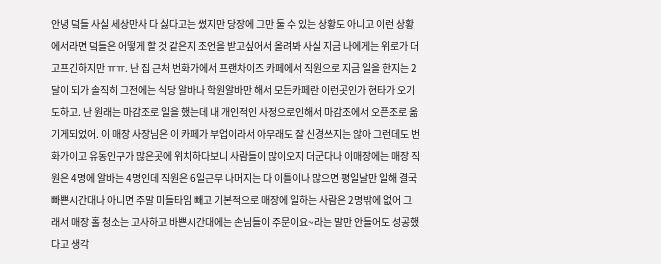안녕 덬들 사실 세상만사 다 싫다고는 썼지만 당장에 그만 둘 수 있는 상황도 아니고 이런 상황에서라면 덬들은 어떻게 할 것 같은지 조언을 받고싶어서 올려봐 사실 지금 나에게는 위로가 더 고프긴하지만 ㅠㅠ. 난 집 근처 번화가에서 프랜차이즈 카페에서 직원으로 지금 일을 한지는 2달이 되가 솔직히 그전에는 식당 알바나 학원알바만 해서 모든카페란 이런곳인가 현타가 오기도하고. 난 원래는 마감조로 일을 했는데 내 개인적인 사정으로인해서 마감조에서 오픈조로 옮기게되었어. 이 매장 사장님은 이 카페가 부업이라서 아무래도 잘 신경쓰지는 않아 그런데도 번화가이고 유동인구가 많은곳에 위치하다보니 사람들이 많이오지 더군다나 이매장에는 매장 직원은 4명에 알바는 4명인데 직원은 6일근무 나머지는 다 이틀이나 많으면 평일날만 일해 결국 빠쁜시간대나 아니면 주말 미들타임 빼고 기본적으로 매장에 일하는 사람은 2명밖에 없어 그래서 매장 홀 청소는 고사하고 바쁜시간대에는 손님들이 주문이요~라는 말만 안들어도 성공했다고 생각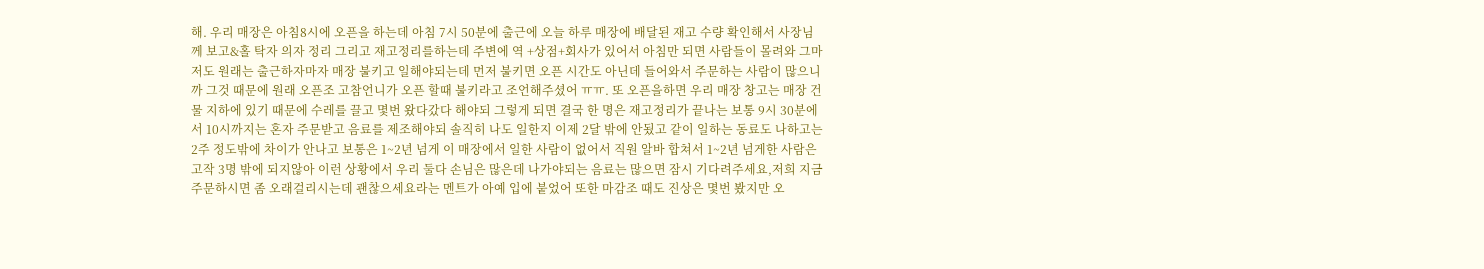해. 우리 매장은 아침8시에 오픈을 하는데 아침 7시 50분에 출근에 오늘 하루 매장에 배달된 재고 수량 확인해서 사장님께 보고&홀 탁자 의자 정리 그리고 재고정리를하는데 주변에 역 +상점+회사가 있어서 아침만 되면 사람들이 몰려와 그마저도 원래는 출근하자마자 매장 불키고 일해야되는데 먼저 불키면 오픈 시간도 아닌데 들어와서 주문하는 사람이 많으니까 그것 때문에 원래 오픈조 고참언니가 오픈 할때 불키라고 조언해주셨어 ㅠㅠ. 또 오픈을하면 우리 매장 창고는 매장 건물 지하에 있기 때문에 수레를 끌고 몇번 왔다갔다 해야되 그렇게 되면 결국 한 명은 재고정리가 끝나는 보통 9시 30분에서 10시까지는 혼자 주문받고 음료를 제조해야되 솔직히 나도 일한지 이제 2달 밖에 안됬고 같이 일하는 동료도 나하고는 2주 정도밖에 차이가 안나고 보통은 1~2년 넘게 이 매장에서 일한 사람이 없어서 직원 알바 합쳐서 1~2년 넘게한 사람은 고작 3명 밖에 되지않아 이런 상황에서 우리 둘다 손님은 많은데 나가야되는 음료는 많으면 잠시 기다려주세요,저희 지금 주문하시면 좀 오래걸리시는데 괜찮으세요라는 멘트가 아예 입에 붙었어 또한 마감조 때도 진상은 몇번 봤지만 오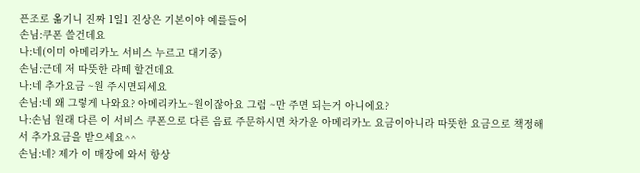픈조로 옮기니 진짜 1일1 진상은 기본이야 예를들어
손님:쿠폰 쓸건데요
나:네(이미 아메리카노 서비스 누르고 대기중)
손님:근데 저 따뜻한 라떼 할건데요
나:네 추가요금 ~원 주시면되세요
손님:네 왜 그렇게 나와요? 아메리카노~원이잖아요 그럼 ~만 주면 되는거 아니에요?
나:손님 원래 다른 이 서비스 쿠폰으로 다른 음료 주문하시면 차가운 아메리카노 요금이아니라 따뜻한 요금으로 책정해서 추가요금을 받으세요^^
손님:네? 제가 이 매장에 와서 항상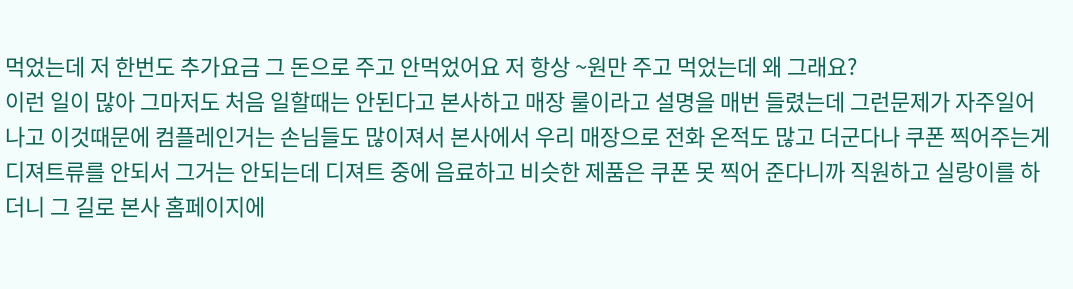먹었는데 저 한번도 추가요금 그 돈으로 주고 안먹었어요 저 항상 ~원만 주고 먹었는데 왜 그래요?
이런 일이 많아 그마저도 처음 일할때는 안된다고 본사하고 매장 룰이라고 설명을 매번 들렸는데 그런문제가 자주일어나고 이것때문에 컴플레인거는 손님들도 많이져서 본사에서 우리 매장으로 전화 온적도 많고 더군다나 쿠폰 찍어주는게 디져트류를 안되서 그거는 안되는데 디져트 중에 음료하고 비슷한 제품은 쿠폰 못 찍어 준다니까 직원하고 실랑이를 하더니 그 길로 본사 홈페이지에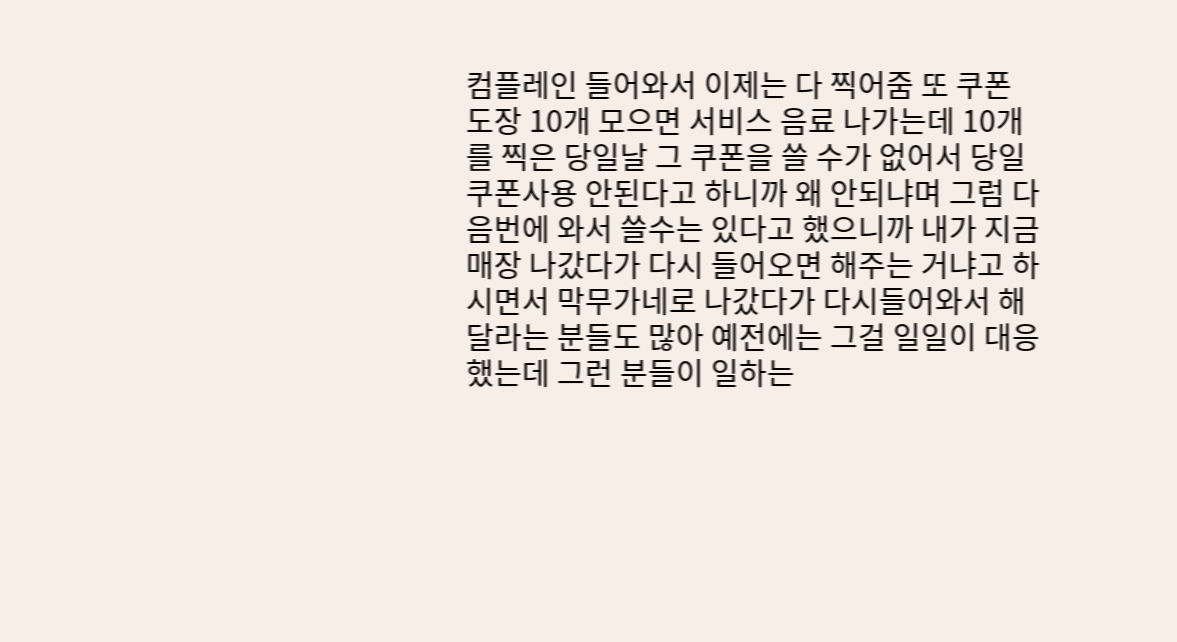컴플레인 들어와서 이제는 다 찍어줌 또 쿠폰 도장 10개 모으면 서비스 음료 나가는데 10개를 찍은 당일날 그 쿠폰을 쓸 수가 없어서 당일 쿠폰사용 안된다고 하니까 왜 안되냐며 그럼 다음번에 와서 쓸수는 있다고 했으니까 내가 지금 매장 나갔다가 다시 들어오면 해주는 거냐고 하시면서 막무가네로 나갔다가 다시들어와서 해달라는 분들도 많아 예전에는 그걸 일일이 대응했는데 그런 분들이 일하는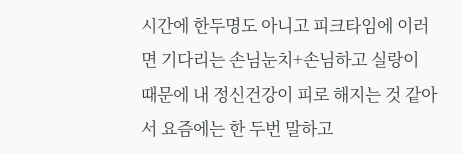시간에 한두명도 아니고 피크타임에 이러면 기다리는 손님눈치+손님하고 실랑이 때문에 내 정신건강이 피로 해지는 것 같아서 요즘에는 한 두번 말하고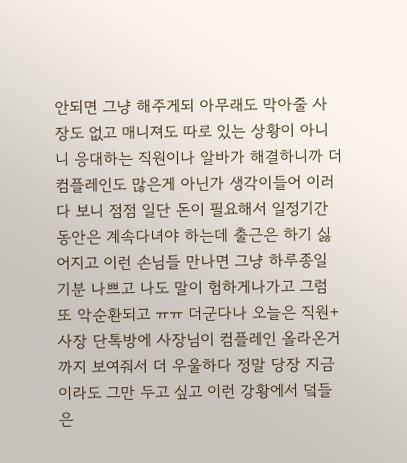안되면 그냥 해주게되 아무래도 막아줄 사장도 없고 매니져도 따로 있는 상황이 아니니 응대하는 직원이나 알바가 해결하니까 더 컴플레인도 많은게 아닌가 생각이들어 이러다 보니 점점 일단 돈이 필요해서 일정기간동안은 계속다녀야 하는데 출근은 하기 싫어지고 이런 손님들 만나면 그냥 하루종일 기분 나쁘고 나도 말이 험하게나가고 그럼 또 악순환되고 ㅠㅠ 더군다나 오늘은 직원+사장 단톡방에 사장님이 컴플레인 올라온거까지 보여줘서 더 우울하다 정말 당장 지금이라도 그만 두고 싶고 이런 강황에서 덬들은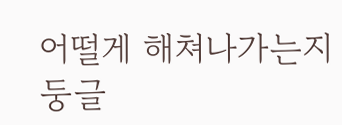어떨게 해쳐나가는지 둥글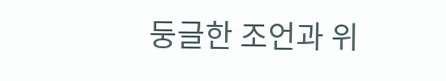둥글한 조언과 위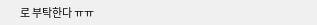로 부탁한다 ㅠㅠ